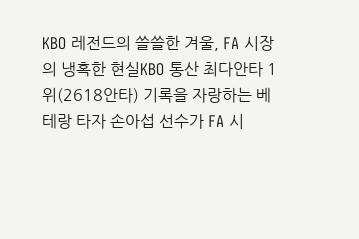KBO 레전드의 쓸쓸한 겨울, FA 시장의 냉혹한 현실KBO 통산 최다안타 1위(2618안타) 기록을 자랑하는 베테랑 타자 손아섭 선수가 FA 시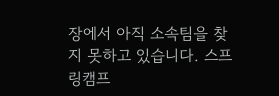장에서 아직 소속팀을 찾지 못하고 있습니다. 스프링캠프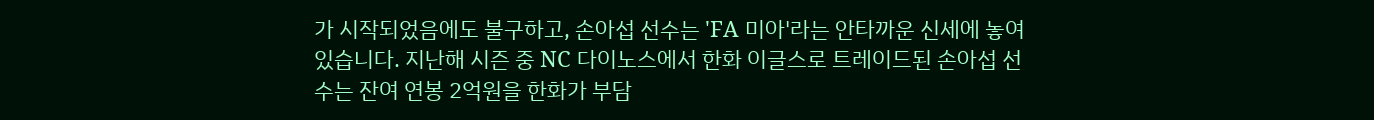가 시작되었음에도 불구하고, 손아섭 선수는 'FA 미아'라는 안타까운 신세에 놓여 있습니다. 지난해 시즌 중 NC 다이노스에서 한화 이글스로 트레이드된 손아섭 선수는 잔여 연봉 2억원을 한화가 부담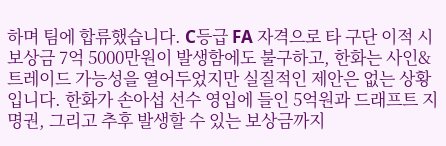하며 팀에 합류했습니다. C등급 FA 자격으로 타 구단 이적 시 보상금 7억 5000만원이 발생함에도 불구하고, 한화는 사인&트레이드 가능성을 열어두었지만 실질적인 제안은 없는 상황입니다. 한화가 손아섭 선수 영입에 들인 5억원과 드래프트 지명권, 그리고 추후 발생할 수 있는 보상금까지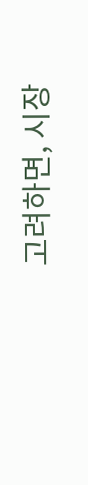고려하면, 시장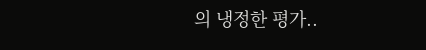의 냉정한 평가..